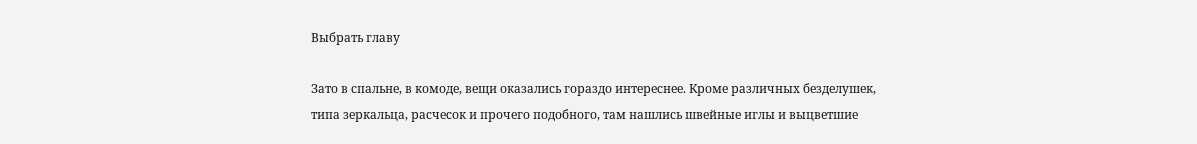Выбрать главу

Зато в спальне, в комоде, вещи оказались гораздо интереснее. Кроме различных безделушек, типа зеркальца, расчесок и прочего подобного, там нашлись швейные иглы и выцветшие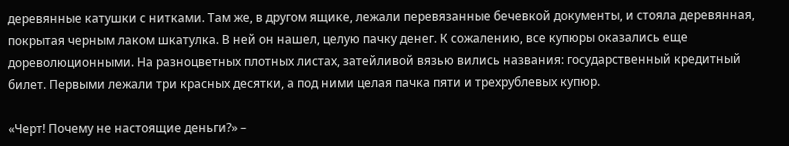деревянные катушки с нитками. Там же, в другом ящике, лежали перевязанные бечевкой документы, и стояла деревянная, покрытая черным лаком шкатулка. В ней он нашел, целую пачку денег. К сожалению, все купюры оказались еще дореволюционными. На разноцветных плотных листах, затейливой вязью вились названия: государственный кредитный билет. Первыми лежали три красных десятки, а под ними целая пачка пяти и трехрублевых купюр.

«Черт! Почему не настоящие деньги?» –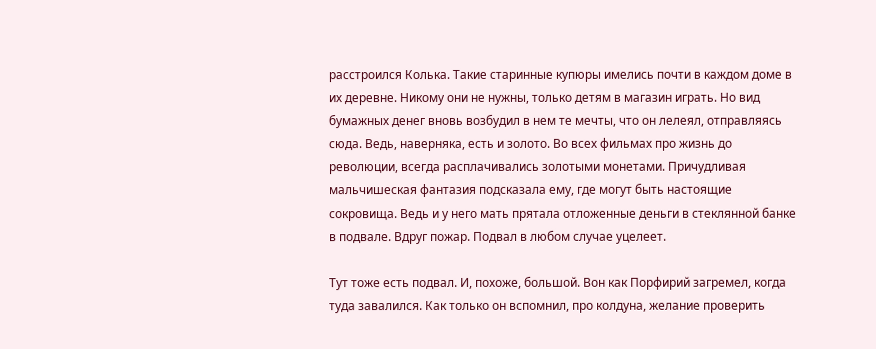расстроился Колька. Такие старинные купюры имелись почти в каждом доме в их деревне. Никому они не нужны, только детям в магазин играть. Но вид бумажных денег вновь возбудил в нем те мечты, что он лелеял, отправляясь сюда. Ведь, наверняка, есть и золото. Во всех фильмах про жизнь до революции, всегда расплачивались золотыми монетами. Причудливая мальчишеская фантазия подсказала ему, где могут быть настоящие сокровища. Ведь и у него мать прятала отложенные деньги в стеклянной банке в подвале. Вдруг пожар. Подвал в любом случае уцелеет.

Тут тоже есть подвал. И, похоже, большой. Вон как Порфирий загремел, когда туда завалился. Как только он вспомнил, про колдуна, желание проверить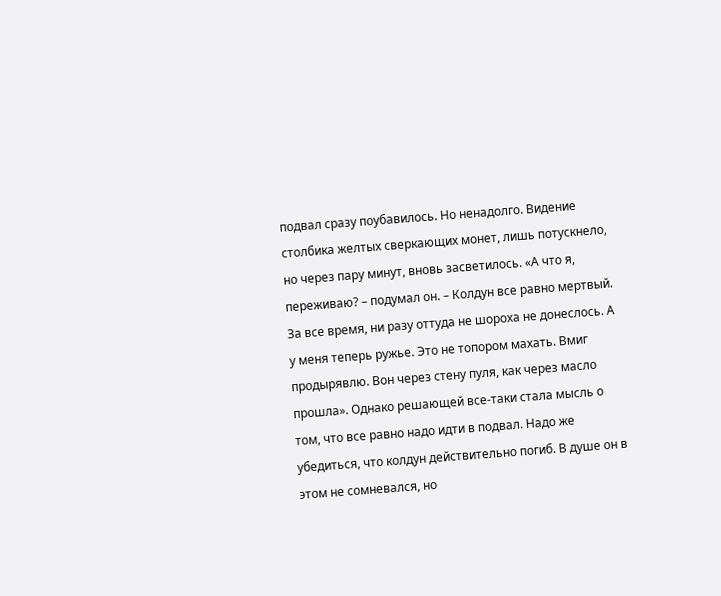подвал сразу поубавилось. Но ненадолго. Видение столбика желтых сверкающих монет, лишь потускнело, но через пару минут, вновь засветилось. «А что я, переживаю? – подумал он. – Колдун все равно мертвый. За все время, ни разу оттуда не шороха не донеслось. А у меня теперь ружье. Это не топором махать. Вмиг продырявлю. Вон через стену пуля, как через масло прошла». Однако решающей все-таки стала мысль о том, что все равно надо идти в подвал. Надо же убедиться, что колдун действительно погиб. В душе он в этом не сомневался, но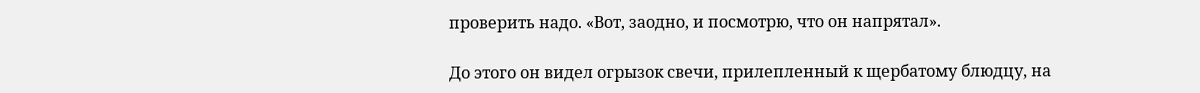проверить надо. «Вот, заодно, и посмотрю, что он напрятал».

До этого он видел огрызок свечи, прилепленный к щербатому блюдцу, на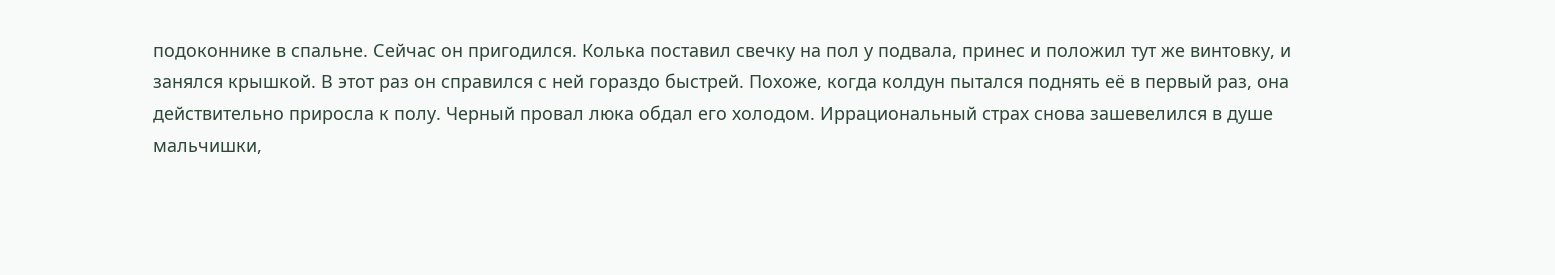подоконнике в спальне. Сейчас он пригодился. Колька поставил свечку на пол у подвала, принес и положил тут же винтовку, и занялся крышкой. В этот раз он справился с ней гораздо быстрей. Похоже, когда колдун пытался поднять её в первый раз, она действительно приросла к полу. Черный провал люка обдал его холодом. Иррациональный страх снова зашевелился в душе мальчишки,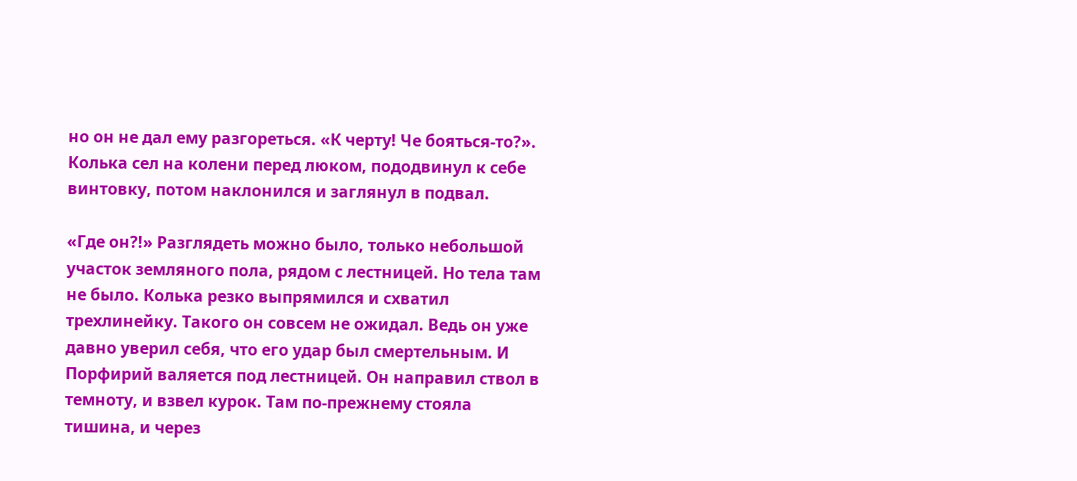но он не дал ему разгореться. «К черту! Че бояться-то?». Колька сел на колени перед люком, пододвинул к себе винтовку, потом наклонился и заглянул в подвал.

«Где он?!» Разглядеть можно было, только небольшой участок земляного пола, рядом с лестницей. Но тела там не было. Колька резко выпрямился и схватил трехлинейку. Такого он совсем не ожидал. Ведь он уже давно уверил себя, что его удар был смертельным. И Порфирий валяется под лестницей. Он направил ствол в темноту, и взвел курок. Там по-прежнему стояла тишина, и через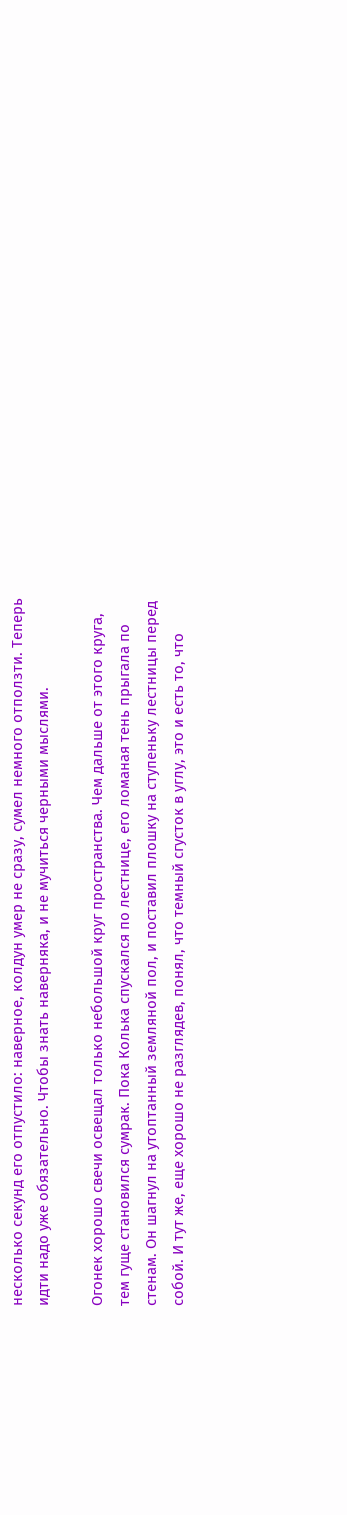несколько секунд его отпустило: наверное, колдун умер не сразу, сумел немного отползти. Теперь идти надо уже обязательно. Чтобы знать наверняка, и не мучиться черными мыслями.

Огонек хорошо свечи освещал только небольшой круг пространства. Чем дальше от этого круга, тем гуще становился сумрак. Пока Колька спускался по лестнице, его ломаная тень прыгала по стенам. Он шагнул на утоптанный земляной пол, и поставил плошку на ступеньку лестницы перед собой. И тут же, еще хорошо не разглядев, понял, что темный сгусток в углу, это и есть то, что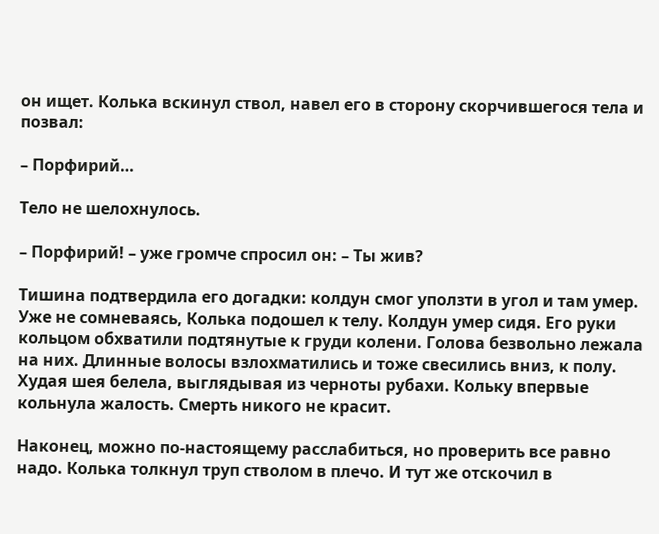он ищет. Колька вскинул ствол, навел его в сторону скорчившегося тела и позвал:

– Порфирий…

Тело не шелохнулось.

– Порфирий! – уже громче спросил он: – Ты жив?

Тишина подтвердила его догадки: колдун смог уползти в угол и там умер. Уже не сомневаясь, Колька подошел к телу. Колдун умер сидя. Его руки кольцом обхватили подтянутые к груди колени. Голова безвольно лежала на них. Длинные волосы взлохматились и тоже свесились вниз, к полу. Худая шея белела, выглядывая из черноты рубахи. Кольку впервые кольнула жалость. Смерть никого не красит.

Наконец, можно по-настоящему расслабиться, но проверить все равно надо. Колька толкнул труп стволом в плечо. И тут же отскочил в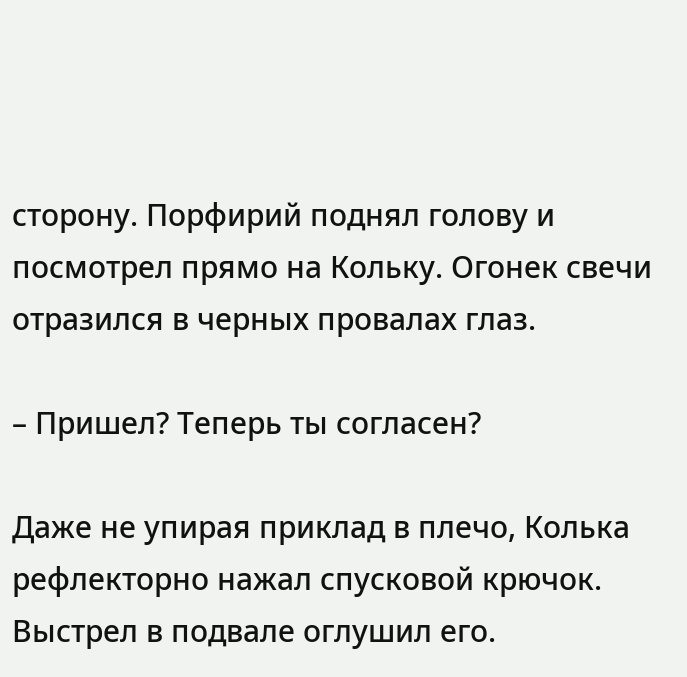сторону. Порфирий поднял голову и посмотрел прямо на Кольку. Огонек свечи отразился в черных провалах глаз.

– Пришел? Теперь ты согласен?

Даже не упирая приклад в плечо, Колька рефлекторно нажал спусковой крючок. Выстрел в подвале оглушил его.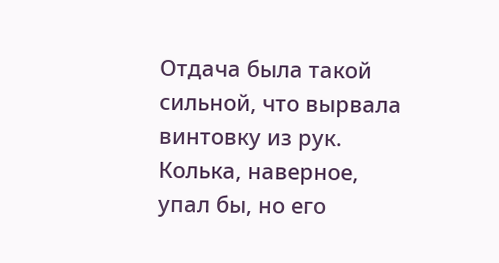Отдача была такой сильной, что вырвала винтовку из рук. Колька, наверное, упал бы, но его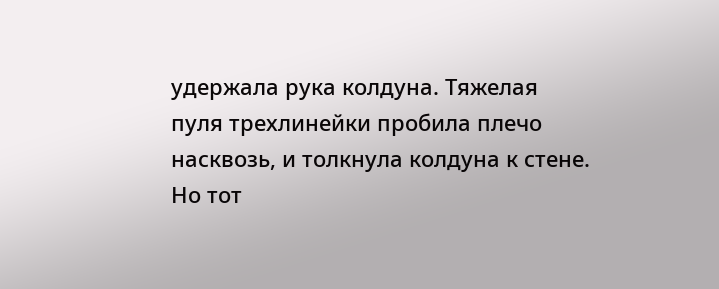удержала рука колдуна. Тяжелая пуля трехлинейки пробила плечо насквозь, и толкнула колдуна к стене. Но тот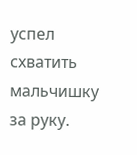успел схватить мальчишку за руку.